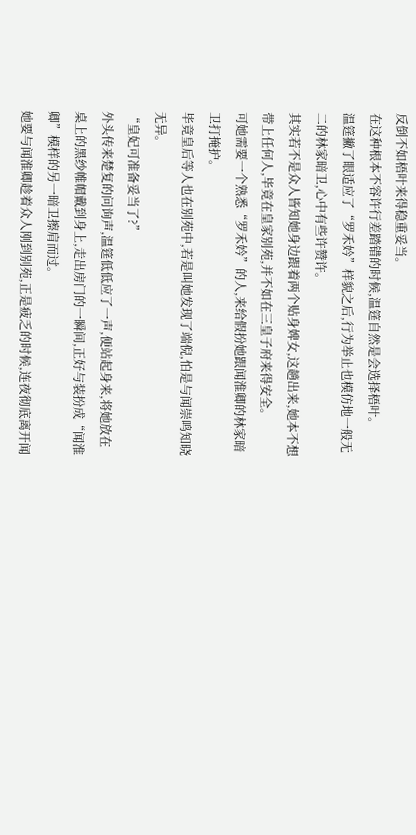反倒不如梧叶来得稳重妥当。
在这种根本不容许行差踏错的时候,温筳自然是会选择梧叶。
温筳撇了眼适应了“罗禾妗”样貌之后,行为举止也模仿地一般无二的林家暗卫,心中有些许赞许。
其实若不是众人皆知她身边跟着两个贴身婢女,这趟出来,她本不想带上任何人,毕竟在皇家别苑,并不如在三皇子府来得安全。
可她需要一个熟悉“罗禾妗”的人,来给假扮她跟闻淮卿的林家暗卫打掩护。
毕竟皇后等人也在别苑中,若是叫她发现了端倪,怕是与闻崇鸣知晓无异。
“皇妃可准备妥当了?”
外头传来楚复的问询声,温筳低低应了一声,便站起身来,将她放在桌上的黑纱帷帽戴到身上,走出房门的一瞬间,正好与装扮成“闻淮卿”模样的另一暗卫擦肩而过。
她要与闻淮卿趁着众人刚到别苑,正是疲乏的时候,连夜彻底离开闻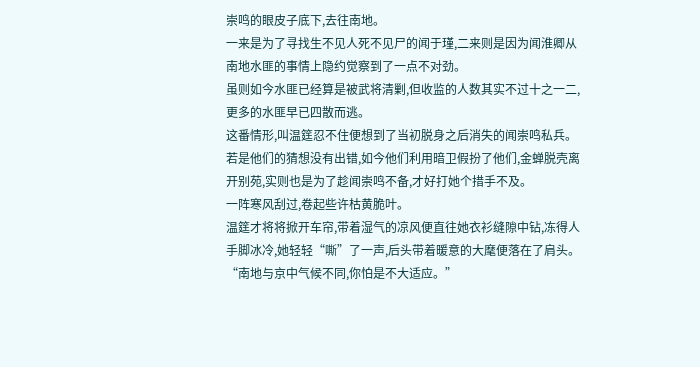崇鸣的眼皮子底下,去往南地。
一来是为了寻找生不见人死不见尸的闻于瑾,二来则是因为闻淮卿从南地水匪的事情上隐约觉察到了一点不对劲。
虽则如今水匪已经算是被武将清剿,但收监的人数其实不过十之一二,更多的水匪早已四散而逃。
这番情形,叫温筳忍不住便想到了当初脱身之后消失的闻崇鸣私兵。
若是他们的猜想没有出错,如今他们利用暗卫假扮了他们,金蝉脱壳离开别苑,实则也是为了趁闻崇鸣不备,才好打她个措手不及。
一阵寒风刮过,卷起些许枯黄脆叶。
温筳才将将掀开车帘,带着湿气的凉风便直往她衣衫缝隙中钻,冻得人手脚冰冷,她轻轻“嘶”了一声,后头带着暖意的大麾便落在了肩头。
“南地与京中气候不同,你怕是不大适应。”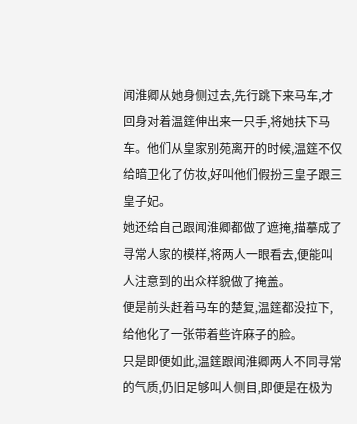闻淮卿从她身侧过去,先行跳下来马车,才回身对着温筳伸出来一只手,将她扶下马车。他们从皇家别苑离开的时候,温筳不仅给暗卫化了仿妆,好叫他们假扮三皇子跟三皇子妃。
她还给自己跟闻淮卿都做了遮掩,描摹成了寻常人家的模样,将两人一眼看去,便能叫人注意到的出众样貌做了掩盖。
便是前头赶着马车的楚复,温筳都没拉下,给他化了一张带着些许麻子的脸。
只是即便如此,温筳跟闻淮卿两人不同寻常的气质,仍旧足够叫人侧目,即便是在极为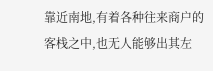靠近南地,有着各种往来商户的客栈之中,也无人能够出其左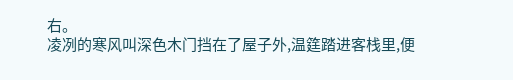右。
凌冽的寒风叫深色木门挡在了屋子外,温筳踏进客栈里,便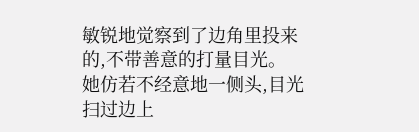敏锐地觉察到了边角里投来的,不带善意的打量目光。
她仿若不经意地一侧头,目光扫过边上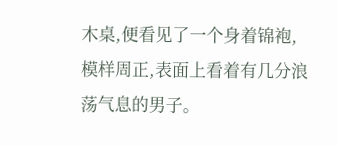木桌,便看见了一个身着锦袍,模样周正,表面上看着有几分浪荡气息的男子。